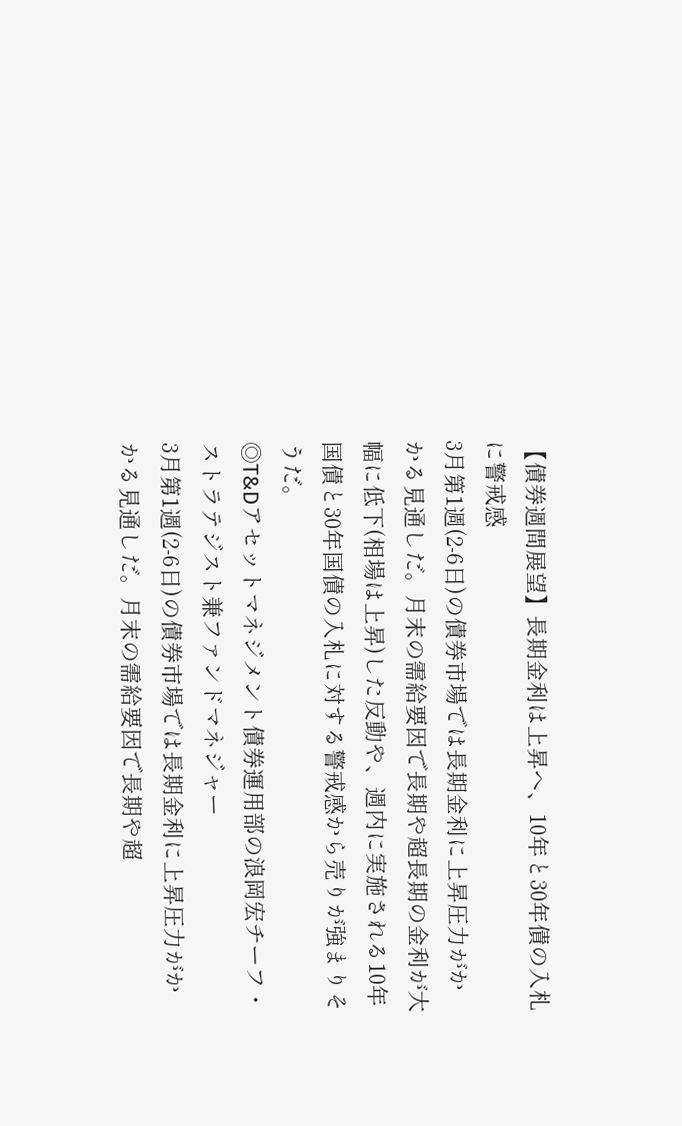【債券週間展望】長期金利は上昇へ、10年と30年債の入札に警戒感
3月第1週(2-6日)の債券市場では長期金利に上昇圧力がかかる見通しだ。月末の需給要因で長期や超長期の金利が大幅に低下(相場は上昇)した反動や、週内に実施される10年国債と30年国債の入札に対する警戒感から売りが強まりそうだ。
◎T&Dアセットマネジメント債券運用部の浪岡宏チーフ・ストラテジスト兼ファンドマネジャー
3月第1週(2-6日)の債券市場では長期金利に上昇圧力がかかる見通しだ。月末の需給要因で長期や超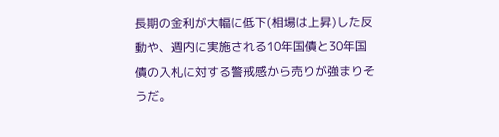長期の金利が大幅に低下(相場は上昇)した反動や、週内に実施される10年国債と30年国債の入札に対する警戒感から売りが強まりそうだ。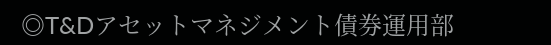◎T&Dアセットマネジメント債券運用部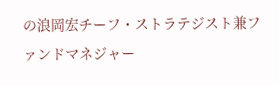の浪岡宏チーフ・ストラテジスト兼ファンドマネジャー